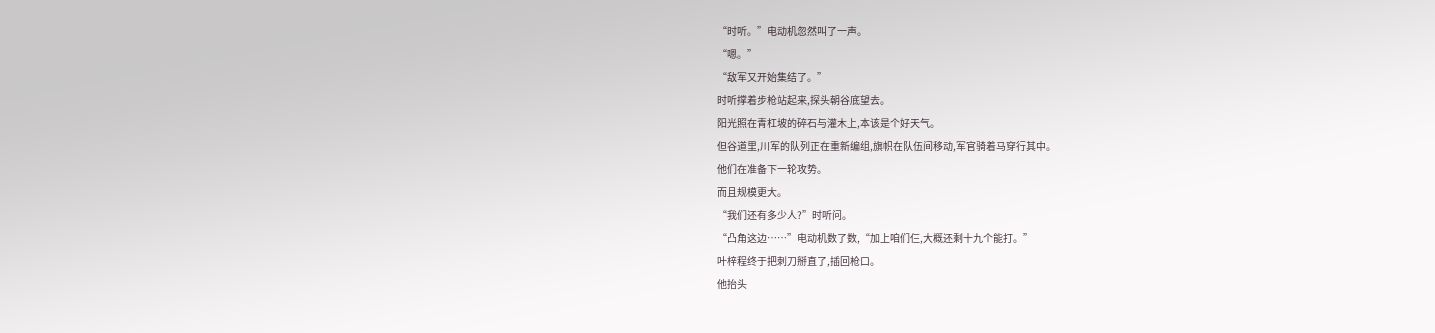“时听。”电动机忽然叫了一声。
“嗯。”
“敌军又开始集结了。”
时听撑着步枪站起来,探头朝谷底望去。
阳光照在青杠坡的碎石与灌木上,本该是个好天气。
但谷道里,川军的队列正在重新编组,旗帜在队伍间移动,军官骑着马穿行其中。
他们在准备下一轮攻势。
而且规模更大。
“我们还有多少人?”时听问。
“凸角这边……”电动机数了数,“加上咱们仨,大概还剩十九个能打。”
叶梓程终于把刺刀掰直了,插回枪口。
他抬头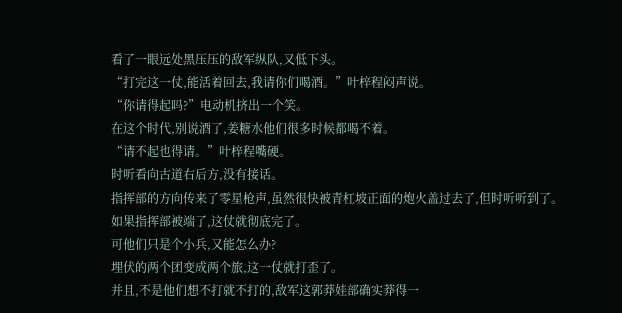看了一眼远处黑压压的敌军纵队,又低下头。
“打完这一仗,能活着回去,我请你们喝酒。”叶梓程闷声说。
“你请得起吗?”电动机挤出一个笑。
在这个时代,别说酒了,姜糖水他们很多时候都喝不着。
“请不起也得请。”叶梓程嘴硬。
时听看向古道右后方,没有接话。
指挥部的方向传来了零星枪声,虽然很快被青杠坡正面的炮火盖过去了,但时听听到了。
如果指挥部被端了,这仗就彻底完了。
可他们只是个小兵,又能怎么办?
埋伏的两个团变成两个旅,这一仗就打歪了。
并且,不是他们想不打就不打的,敌军这郭莽娃部确实莽得一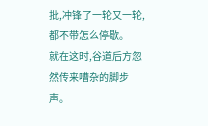批,冲锋了一轮又一轮,都不带怎么停歇。
就在这时,谷道后方忽然传来嘈杂的脚步声。